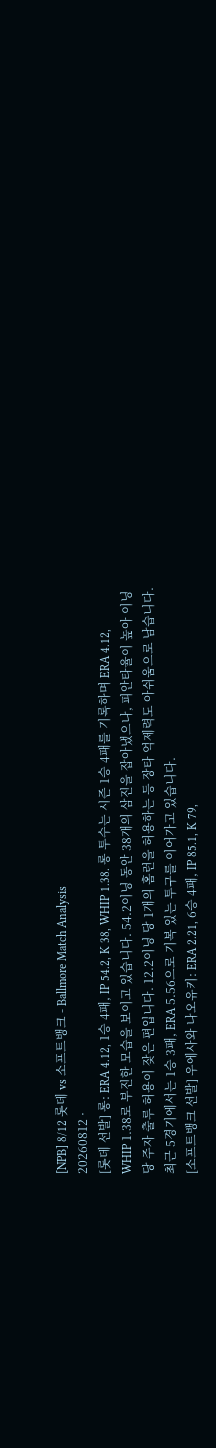[NPB] 8/12 롯데 vs 소프트뱅크 - Ballmore Match Analysis
20260812 ·
[롯데 선발] 롱: ERA 4.12, 1승 4패, IP 54.2, K 38, WHIP 1.38. 롱 투수는 시즌 1승 4패를 기록하며 ERA 4.12, WHIP 1.38로 부진한 모습을 보이고 있습니다. 54.2이닝 동안 38개의 삼진을 잡아냈으나, 피안타율이 높아 이닝당 주자 출루 허용이 잦은 편입니다. 12.2이닝 당 1개의 홈런을 허용하는 등 장타 억제력도 아쉬움으로 남습니다. 최근 5경기에서는 1승 3패, ERA 5.56으로 기복 있는 투구를 이어가고 있습니다.
[소프트뱅크 선발] 우에사와 나오유키: ERA 2.21, 6승 4패, IP 85.1, K 79,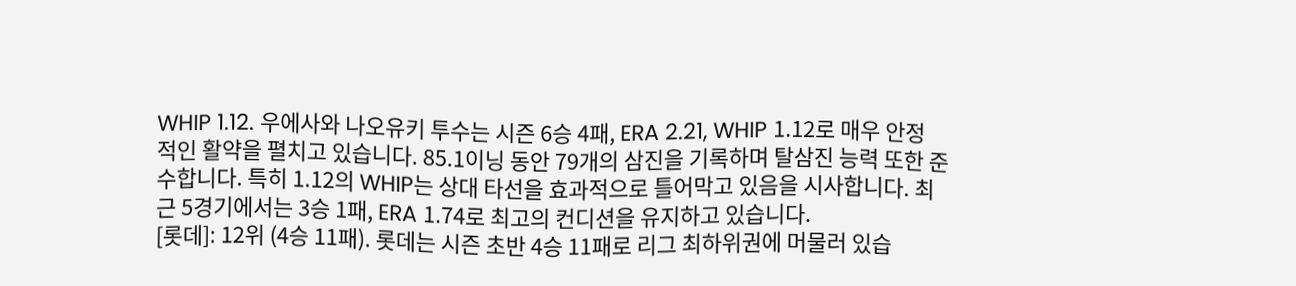WHIP 1.12. 우에사와 나오유키 투수는 시즌 6승 4패, ERA 2.21, WHIP 1.12로 매우 안정적인 활약을 펼치고 있습니다. 85.1이닝 동안 79개의 삼진을 기록하며 탈삼진 능력 또한 준수합니다. 특히 1.12의 WHIP는 상대 타선을 효과적으로 틀어막고 있음을 시사합니다. 최근 5경기에서는 3승 1패, ERA 1.74로 최고의 컨디션을 유지하고 있습니다.
[롯데]: 12위 (4승 11패). 롯데는 시즌 초반 4승 11패로 리그 최하위권에 머물러 있습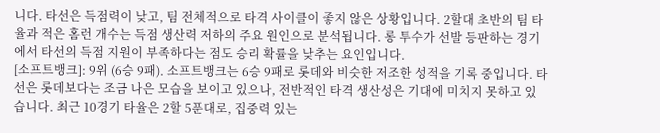니다. 타선은 득점력이 낮고, 팀 전체적으로 타격 사이클이 좋지 않은 상황입니다. 2할대 초반의 팀 타율과 적은 홈런 개수는 득점 생산력 저하의 주요 원인으로 분석됩니다. 롱 투수가 선발 등판하는 경기에서 타선의 득점 지원이 부족하다는 점도 승리 확률을 낮추는 요인입니다.
[소프트뱅크]: 9위 (6승 9패). 소프트뱅크는 6승 9패로 롯데와 비슷한 저조한 성적을 기록 중입니다. 타선은 롯데보다는 조금 나은 모습을 보이고 있으나, 전반적인 타격 생산성은 기대에 미치지 못하고 있습니다. 최근 10경기 타율은 2할 5푼대로, 집중력 있는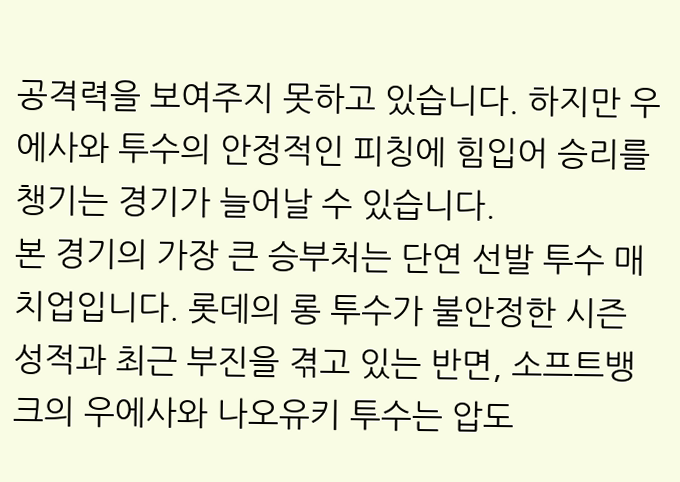공격력을 보여주지 못하고 있습니다. 하지만 우에사와 투수의 안정적인 피칭에 힘입어 승리를 챙기는 경기가 늘어날 수 있습니다.
본 경기의 가장 큰 승부처는 단연 선발 투수 매치업입니다. 롯데의 롱 투수가 불안정한 시즌 성적과 최근 부진을 겪고 있는 반면, 소프트뱅크의 우에사와 나오유키 투수는 압도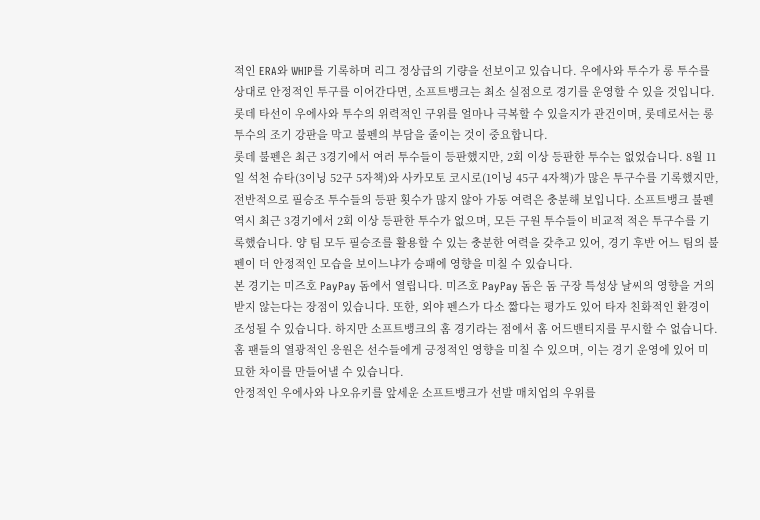적인 ERA와 WHIP를 기록하며 리그 정상급의 기량을 선보이고 있습니다. 우에사와 투수가 롱 투수를 상대로 안정적인 투구를 이어간다면, 소프트뱅크는 최소 실점으로 경기를 운영할 수 있을 것입니다. 롯데 타선이 우에사와 투수의 위력적인 구위를 얼마나 극복할 수 있을지가 관건이며, 롯데로서는 롱 투수의 조기 강판을 막고 불펜의 부담을 줄이는 것이 중요합니다.
롯데 불펜은 최근 3경기에서 여러 투수들이 등판했지만, 2회 이상 등판한 투수는 없었습니다. 8월 11일 석천 슈타(3이닝 52구 5자책)와 사카모토 코시로(1이닝 45구 4자책)가 많은 투구수를 기록했지만, 전반적으로 필승조 투수들의 등판 횟수가 많지 않아 가동 여력은 충분해 보입니다. 소프트뱅크 불펜 역시 최근 3경기에서 2회 이상 등판한 투수가 없으며, 모든 구원 투수들이 비교적 적은 투구수를 기록했습니다. 양 팀 모두 필승조를 활용할 수 있는 충분한 여력을 갖추고 있어, 경기 후반 어느 팀의 불펜이 더 안정적인 모습을 보이느냐가 승패에 영향을 미칠 수 있습니다.
본 경기는 미즈호 PayPay 돔에서 열립니다. 미즈호 PayPay 돔은 돔 구장 특성상 날씨의 영향을 거의 받지 않는다는 장점이 있습니다. 또한, 외야 펜스가 다소 짧다는 평가도 있어 타자 친화적인 환경이 조성될 수 있습니다. 하지만 소프트뱅크의 홈 경기라는 점에서 홈 어드밴티지를 무시할 수 없습니다. 홈 팬들의 열광적인 응원은 선수들에게 긍정적인 영향을 미칠 수 있으며, 이는 경기 운영에 있어 미묘한 차이를 만들어낼 수 있습니다.
안정적인 우에사와 나오유키를 앞세운 소프트뱅크가 선발 매치업의 우위를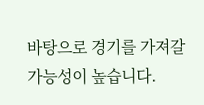바탕으로 경기를 가져갈 가능성이 높습니다.